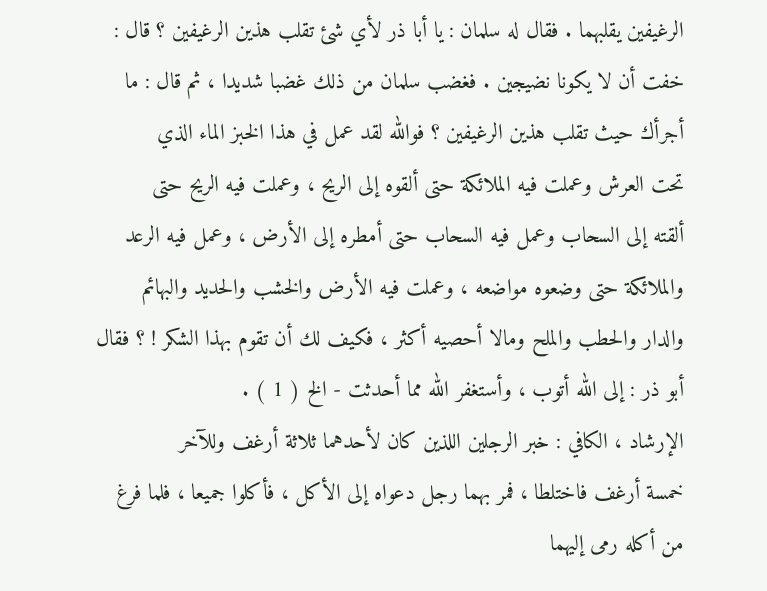الرغيفين يقلبهما . فقال له سلمان : يا أبا ذر لأي شئ تقلب هذين الرغيفين ؟ قال :
خفت أن لا يكونا نضيجين . فغضب سلمان من ذلك غضبا شديدا ، ثم قال : ما
أجرأك حيث تقلب هذين الرغيفين ؟ فوالله لقد عمل في هذا الخبز الماء الذي
تحت العرش وعملت فيه الملائكة حتى ألقوه إلى الريح ، وعملت فيه الريح حتى
ألقته إلى السحاب وعمل فيه السحاب حتى أمطره إلى الأرض ، وعمل فيه الرعد
والملائكة حتى وضعوه مواضعه ، وعملت فيه الأرض والخشب والحديد والبهائم
والدار والحطب والملح ومالا أحصيه أكثر ، فكيف لك أن تقوم بهذا الشكر ! ؟ فقال
أبو ذر : إلى الله أتوب ، وأستغفر الله مما أحدثت - الخ ( 1 ) .
الإرشاد ، الكافي : خبر الرجلين اللذين كان لأحدهما ثلاثة أرغف وللآخر
خمسة أرغف فاختلطا ، فمر بهما رجل دعواه إلى الأكل ، فأكلوا جميعا ، فلما فرغ
من أكله رمى إليهما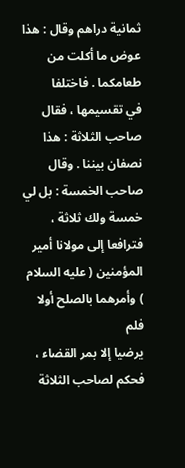ثمانية دراهم وقال : هذا عوض ما أكلت من طعامكما . فاختلفا
في تقسيمها ، فقال صاحب الثلاثة : هذا نصفان بيننا . وقال صاحب الخمسة : بل لي
خمسة ولك ثلاثة ، فترافعا إلى مولانا أمير المؤمنين ( عليه السلام ) وأمرهما بالصلح أولا فلم
يرضيا إلا بمر القضاء ، فحكم لصاحب الثلاثة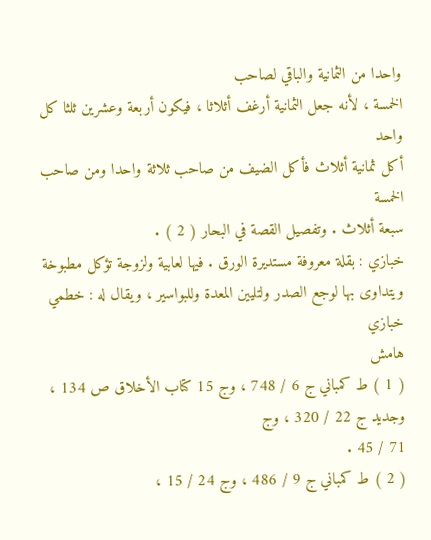واحدا من الثمانية والباقي لصاحب
الخمسة ، لأنه جعل الثمانية أرغف أثلاثا ، فيكون أربعة وعشرين ثلثا كل واحد
أكل ثمانية أثلاث فأكل الضيف من صاحب ثلاثة واحدا ومن صاحب الخمسة
سبعة أثلاث . وتفصيل القصة في البحار ( 2 ) .
خبازي : بقلة معروفة مستديرة الورق . فيها لعابية ولزوجة تؤكل مطبوخة
ويتداوى بها لوجع الصدر ولتليين المعدة وللبواسير ، ويقال له : خطمي خبازي
هامش
( 1 ) ط كمباني ج 6 / 748 ، وج 15 كتاب الأخلاق ص 134 ، وجديد ج 22 / 320 ، وج
71 / 45 .
( 2 ) ط كمباني ج 9 / 486 ، وج 24 / 15 ،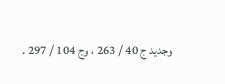وجديد ج 40 / 263 ، وج 104 / 297 .